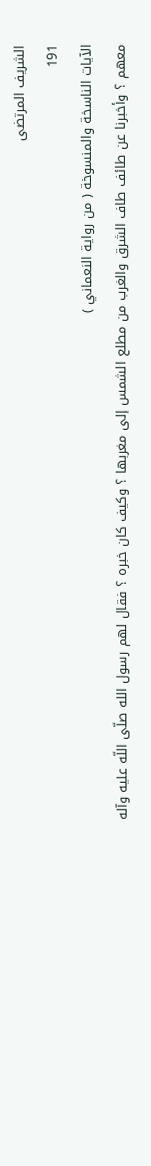الشريف المرتضى
191
الآيات الناسخة والمنسوخة ( من رواية النعماني )
معهم ؟ وأخبرنا عن طائف طاف الشرق والغرب من مطلع الشمس إلى مغربها ؟ وكيف كان خبره ؟ فقال لهم رسول الله صلّى اللّه عليه وآله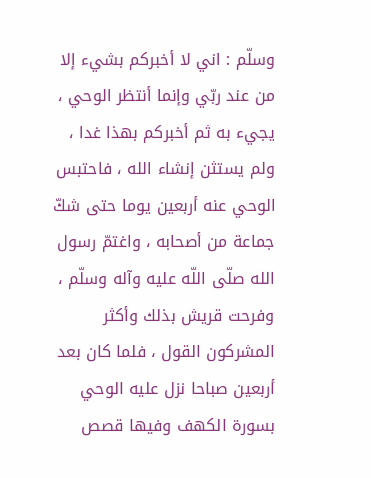وسلّم : اني لا أخبركم بشيء إلا من عند ربّي وإنما أنتظر الوحي ، يجيء به ثم أخبركم بهذا غدا ، ولم يستثن إنشاء الله ، فاحتبس الوحي عنه أربعين يوما حتى شكّ جماعة من أصحابه ، واغتمّ رسول الله صلّى اللّه عليه وآله وسلّم ، وفرحت قريش بذلك وأكثر المشركون القول ، فلما كان بعد أربعين صباحا نزل عليه الوحي بسورة الكهف وفيها قصص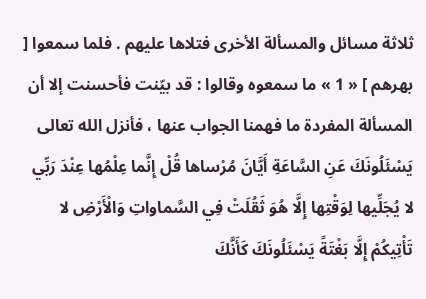ثلاثة مسائل والمسألة الأخرى فتلاها عليهم . فلما سمعوا [ بهرهم ] « 1 » ما سمعوه وقالوا : قد بيّنت فأحسنت إلا أن المسألة المفردة ما فهمنا الجواب عنها ، فأنزل الله تعالى يَسْئَلُونَكَ عَنِ السَّاعَةِ أَيَّانَ مُرْساها قُلْ إِنَّما عِلْمُها عِنْدَ رَبِّي لا يُجَلِّيها لِوَقْتِها إِلَّا هُوَ ثَقُلَتْ فِي السَّماواتِ وَالْأَرْضِ لا تَأْتِيكُمْ إِلَّا بَغْتَةً يَسْئَلُونَكَ كَأَنَّكَ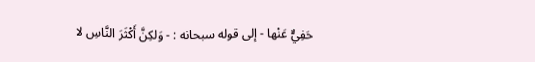حَفِيٌّ عَنْها - إلى قوله سبحانه : - وَلكِنَّ أَكْثَرَ النَّاسِ لا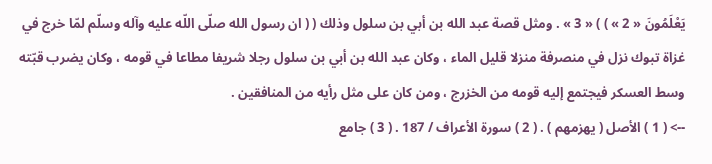يَعْلَمُونَ « 2 » ) ) « 3 » . ومثل قصة عبد الله بن أبي بن سلول وذلك ( ( ان رسول الله صلّى اللّه عليه وآله وسلّم لمّا خرج في غزاة تبوك نزل في منصرفة منزلا قليل الماء ، وكان عبد الله بن أبي بن سلول رجلا شريفا مطاعا في قومه ، وكان يضرب قبّته وسط العسكر فيجتمع إليه قومه من الخزرج ، ومن كان على مثل رأيه من المنافقين .
--> ( 1 ) الأصل ( يهزمهم ) . ( 2 ) سورة الأعراف / 187 . ( 3 ) جامع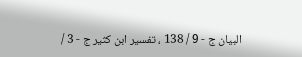البيان ج - 9 / 138 ، تفسير ابن كثير ج - 3 /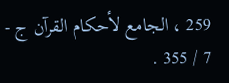259 ، الجامع لأحكام القرآن ج - 7 / 355 .